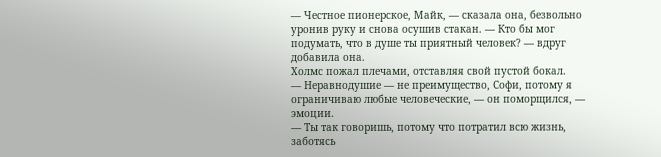— Честное пионерское, Майк, — сказала она, безвольно уронив руку и снова осушив стакан. — Кто бы мог подумать, что в душе ты приятный человек? — вдруг добавила она.
Холмс пожал плечами, отставляя свой пустой бокал.
— Неравнодушие — не преимущество, Софи, потому я ограничиваю любые человеческие, — он поморщился, — эмоции.
— Ты так говоришь, потому что потратил всю жизнь, заботясь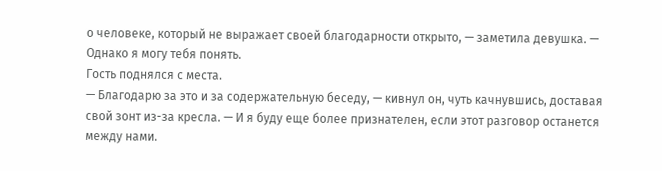о человеке, который не выражает своей благодарности открыто, — заметила девушка. — Однако я могу тебя понять.
Гость поднялся с места.
— Благодарю за это и за содержательную беседу, — кивнул он, чуть качнувшись, доставая свой зонт из-за кресла. — И я буду еще более признателен, если этот разговор останется между нами.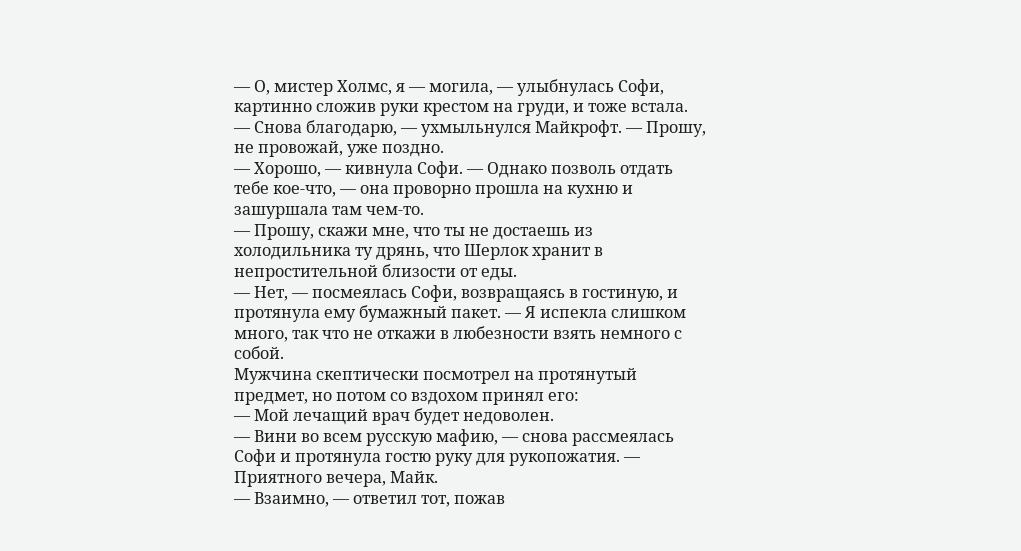— О, мистер Холмс, я — могила, — улыбнулась Софи, картинно сложив руки крестом на груди, и тоже встала.
— Снова благодарю, — ухмыльнулся Майкрофт. — Прошу, не провожай, уже поздно.
— Хорошо, — кивнула Софи. — Однако позволь отдать тебе кое-что, — она проворно прошла на кухню и зашуршала там чем-то.
— Прошу, скажи мне, что ты не достаешь из холодильника ту дрянь, что Шерлок хранит в непростительной близости от еды.
— Нет, — посмеялась Софи, возвращаясь в гостиную, и протянула ему бумажный пакет. — Я испекла слишком много, так что не откажи в любезности взять немного с собой.
Мужчина скептически посмотрел на протянутый предмет, но потом со вздохом принял его:
— Мой лечащий врач будет недоволен.
— Вини во всем русскую мафию, — снова рассмеялась Софи и протянула гостю руку для рукопожатия. — Приятного вечера, Майк.
— Взаимно, — ответил тот, пожав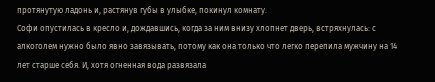протянутую ладонь и, растянув губы в улыбке, покинул комнату.
Софи опустилась в кресло и, дождавшись, когда за ним внизу хлопнет дверь, встряхнулась: с алкоголем нужно было явно завязывать, потому как она только что легко перепила мужчину на 14 лет старше себя. И, хотя огненная вода развязала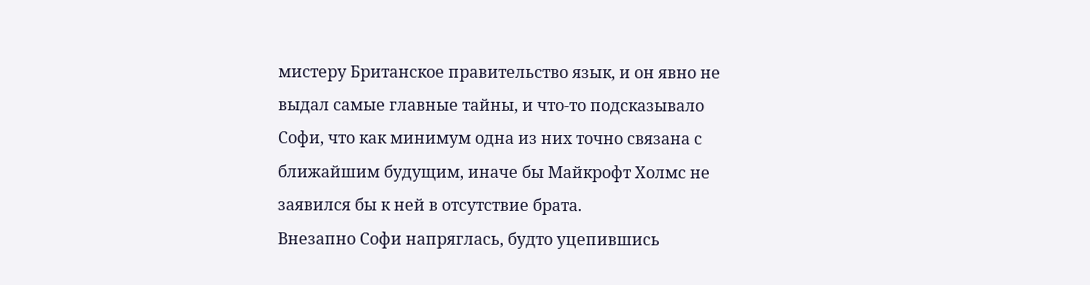мистеру Британское правительство язык, и он явно не выдал самые главные тайны, и что-то подсказывало Софи, что как минимум одна из них точно связана с ближайшим будущим, иначе бы Майкрофт Холмс не заявился бы к ней в отсутствие брата.
Внезапно Софи напряглась, будто уцепившись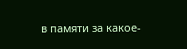в памяти за какое-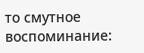то смутное воспоминание: